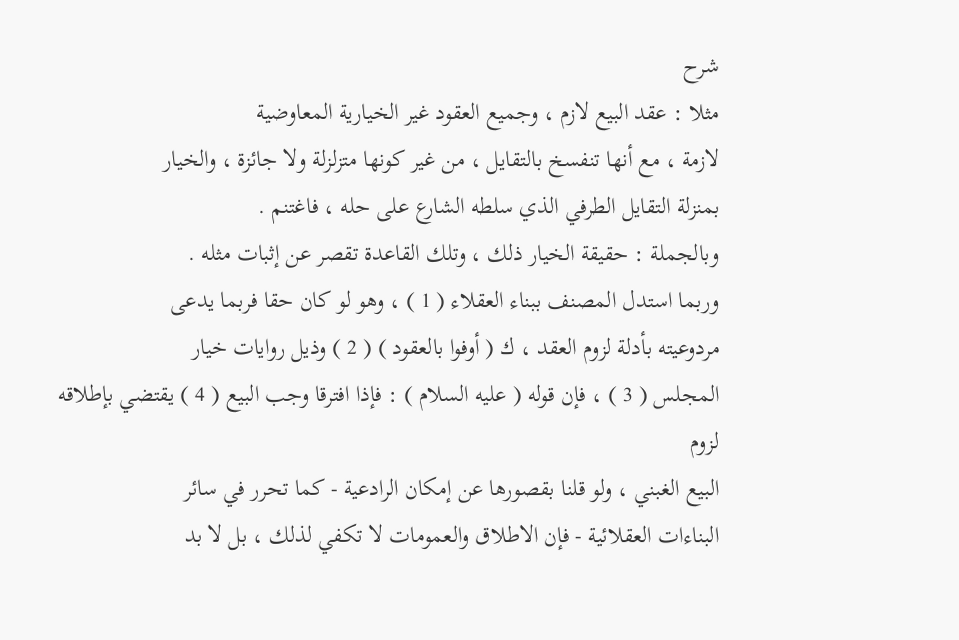شرح
مثلا : عقد البيع لازم ، وجميع العقود غير الخيارية المعاوضية
لازمة ، مع أنها تنفسخ بالتقايل ، من غير كونها متزلزلة ولا جائزة ، والخيار
بمنزلة التقايل الطرفي الذي سلطه الشارع على حله ، فاغتنم .
وبالجملة : حقيقة الخيار ذلك ، وتلك القاعدة تقصر عن إثبات مثله .
وربما استدل المصنف ببناء العقلاء ( 1 ) ، وهو لو كان حقا فربما يدعى
مردوعيته بأدلة لزوم العقد ، ك ( أوفوا بالعقود ) ( 2 ) وذيل روايات خيار
المجلس ( 3 ) ، فإن قوله ( عليه السلام ) : فإذا افترقا وجب البيع ( 4 ) يقتضي بإطلاقه لزوم
البيع الغبني ، ولو قلنا بقصورها عن إمكان الرادعية - كما تحرر في سائر
البناءات العقلائية - فإن الاطلاق والعمومات لا تكفي لذلك ، بل لا بد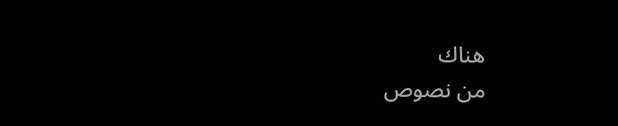هناك
من نصوص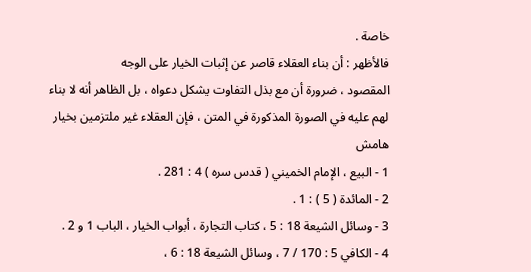خاصة .
فالأظهر : أن بناء العقلاء قاصر عن إثبات الخيار على الوجه
المقصود ، ضرورة أن مع بذل التفاوت يشكل دعواه ، بل الظاهر أنه لا بناء
لهم عليه في الصورة المذكورة في المتن ، فإن العقلاء غير ملتزمين بخيار
هامش
1 - البيع ، الإمام الخميني ( قدس سره ) 4 : 281 .
2 - المائدة ( 5 ) : 1 .
3 - وسائل الشيعة 18 : 5 ، كتاب التجارة ، أبواب الخيار ، الباب 1 و 2 .
4 - الكافي 5 : 170 / 7 ، وسائل الشيعة 18 : 6 ،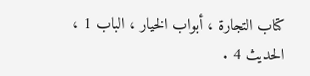كتاب التجارة ، أبواب الخيار ، الباب 1 ،
الحديث 4 .